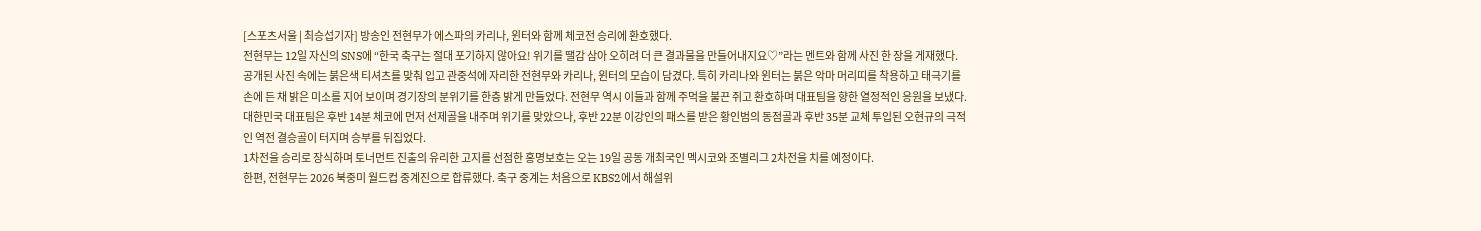[스포츠서울 | 최승섭기자] 방송인 전현무가 에스파의 카리나, 윈터와 함께 체코전 승리에 환호했다.
전현무는 12일 자신의 SNS에 “한국 축구는 절대 포기하지 않아요! 위기를 땔감 삼아 오히려 더 큰 결과물을 만들어내지요♡”라는 멘트와 함께 사진 한 장을 게재했다.
공개된 사진 속에는 붉은색 티셔츠를 맞춰 입고 관중석에 자리한 전현무와 카리나, 윈터의 모습이 담겼다. 특히 카리나와 윈터는 붉은 악마 머리띠를 착용하고 태극기를 손에 든 채 밝은 미소를 지어 보이며 경기장의 분위기를 한층 밝게 만들었다. 전현무 역시 이들과 함께 주먹을 불끈 쥐고 환호하며 대표팀을 향한 열정적인 응원을 보냈다.
대한민국 대표팀은 후반 14분 체코에 먼저 선제골을 내주며 위기를 맞았으나, 후반 22분 이강인의 패스를 받은 황인범의 동점골과 후반 35분 교체 투입된 오현규의 극적인 역전 결승골이 터지며 승부를 뒤집었다.
1차전을 승리로 장식하며 토너먼트 진출의 유리한 고지를 선점한 홍명보호는 오는 19일 공동 개최국인 멕시코와 조별리그 2차전을 치를 예정이다.
한편, 전현무는 2026 북중미 월드컵 중계진으로 합류했다. 축구 중계는 처음으로 KBS2에서 해설위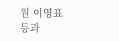원 이영표 등과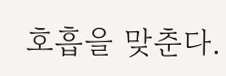호흡을 맞춘다.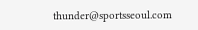thunder@sportsseoul.com